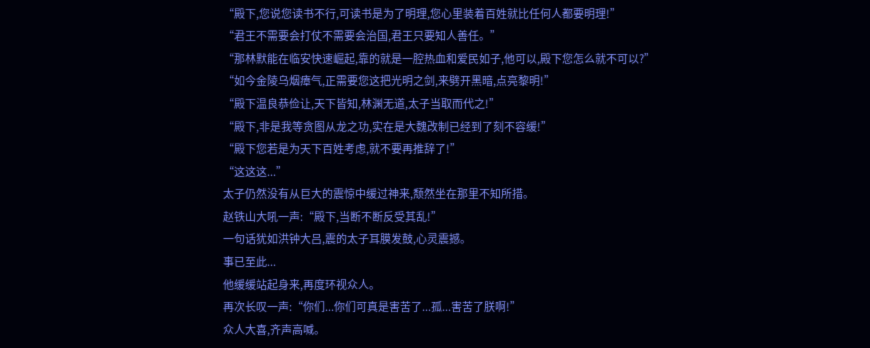“殿下,您说您读书不行,可读书是为了明理,您心里装着百姓就比任何人都要明理!”
“君王不需要会打仗不需要会治国,君王只要知人善任。”
“那林默能在临安快速崛起,靠的就是一腔热血和爱民如子,他可以,殿下您怎么就不可以?”
“如今金陵乌烟瘴气,正需要您这把光明之剑,来劈开黑暗,点亮黎明!”
“殿下温良恭俭让,天下皆知,林渊无道,太子当取而代之!”
“殿下,非是我等贪图从龙之功,实在是大魏改制已经到了刻不容缓!”
“殿下您若是为天下百姓考虑,就不要再推辞了!”
“这这这...”
太子仍然没有从巨大的震惊中缓过神来,颓然坐在那里不知所措。
赵铁山大吼一声:“殿下,当断不断反受其乱!”
一句话犹如洪钟大吕,震的太子耳膜发鼓,心灵震撼。
事已至此...
他缓缓站起身来,再度环视众人。
再次长叹一声:“你们...你们可真是害苦了...孤...害苦了朕啊!”
众人大喜,齐声高喊。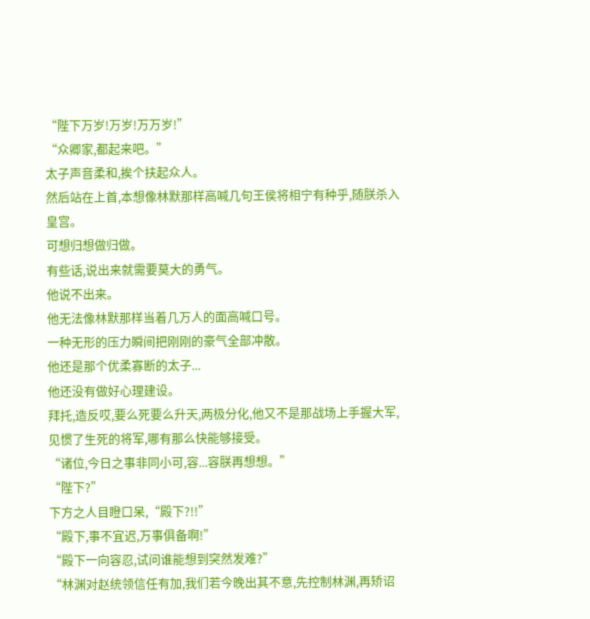“陛下万岁!万岁!万万岁!”
“众卿家,都起来吧。”
太子声音柔和,挨个扶起众人。
然后站在上首,本想像林默那样高喊几句王侯将相宁有种乎,随朕杀入皇宫。
可想归想做归做。
有些话,说出来就需要莫大的勇气。
他说不出来。
他无法像林默那样当着几万人的面高喊口号。
一种无形的压力瞬间把刚刚的豪气全部冲散。
他还是那个优柔寡断的太子...
他还没有做好心理建设。
拜托,造反哎,要么死要么升天,两极分化,他又不是那战场上手握大军,见惯了生死的将军,哪有那么快能够接受。
“诸位,今日之事非同小可,容...容朕再想想。”
“陛下?”
下方之人目瞪口呆,“殿下?!!”
“殿下,事不宜迟,万事俱备啊!”
“殿下一向容忍,试问谁能想到突然发难?”
“林渊对赵统领信任有加,我们若今晚出其不意,先控制林渊,再矫诏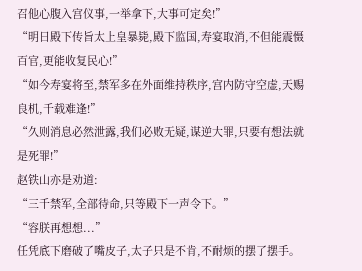召他心腹入宫仪事,一举拿下,大事可定矣!”
“明日殿下传旨太上皇暴毙,殿下监国,寿宴取消,不但能震慑百官,更能收复民心!”
“如今寿宴将至,禁军多在外面维持秩序,宫内防守空虚,天赐良机,千载难逢!”
“久则消息必然泄露,我们必败无疑,谋逆大罪,只要有想法就是死罪!”
赵铁山亦是劝道:
“三千禁军,全部待命,只等殿下一声令下。”
“容朕再想想...”
任凭底下磨破了嘴皮子,太子只是不肯,不耐烦的摆了摆手。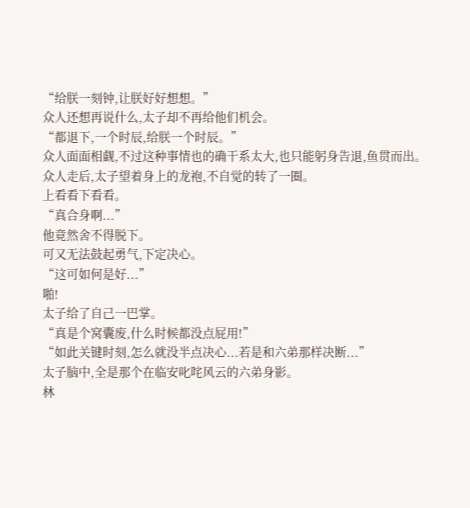“给朕一刻钟,让朕好好想想。”
众人还想再说什么,太子却不再给他们机会。
“都退下,一个时辰,给朕一个时辰。”
众人面面相觑,不过这种事情也的确干系太大,也只能躬身告退,鱼贯而出。
众人走后,太子望着身上的龙袍,不自觉的转了一圈。
上看看下看看。
“真合身啊...”
他竟然舍不得脱下。
可又无法鼓起勇气,下定决心。
“这可如何是好...”
啪!
太子给了自己一巴掌。
“真是个窝囊废,什么时候都没点屁用!”
“如此关键时刻,怎么就没半点决心...若是和六弟那样决断...”
太子脑中,全是那个在临安叱咤风云的六弟身影。
林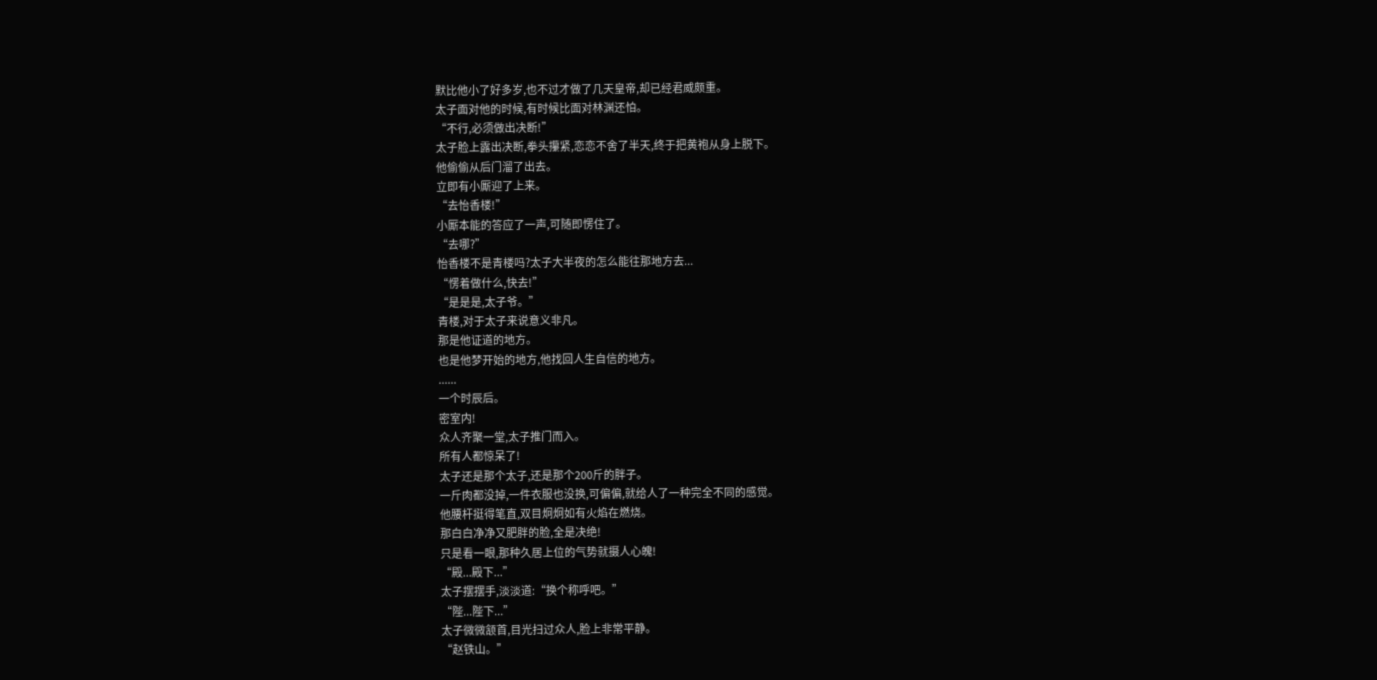默比他小了好多岁,也不过才做了几天皇帝,却已经君威颇重。
太子面对他的时候,有时候比面对林渊还怕。
“不行,必须做出决断!”
太子脸上露出决断,拳头攥紧,恋恋不舍了半天,终于把黄袍从身上脱下。
他偷偷从后门溜了出去。
立即有小厮迎了上来。
“去怡香楼!”
小厮本能的答应了一声,可随即愣住了。
“去哪?”
怡香楼不是青楼吗?太子大半夜的怎么能往那地方去...
“愣着做什么,快去!”
“是是是,太子爷。”
青楼,对于太子来说意义非凡。
那是他证道的地方。
也是他梦开始的地方,他找回人生自信的地方。
......
一个时辰后。
密室内!
众人齐聚一堂,太子推门而入。
所有人都惊呆了!
太子还是那个太子,还是那个200斤的胖子。
一斤肉都没掉,一件衣服也没换,可偏偏,就给人了一种完全不同的感觉。
他腰杆挺得笔直,双目炯炯如有火焰在燃烧。
那白白净净又肥胖的脸,全是决绝!
只是看一眼,那种久居上位的气势就摄人心魄!
“殿...殿下...”
太子摆摆手,淡淡道:“换个称呼吧。”
“陛...陛下...”
太子微微颔首,目光扫过众人,脸上非常平静。
“赵铁山。”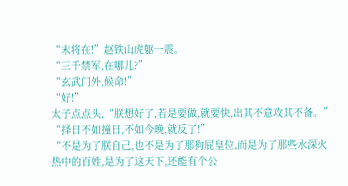“末将在!”赵铁山虎躯一震。
“三千禁军,在哪儿?”
“玄武门外,候命!”
“好!”
太子点点头,“朕想好了,若是要做,就要快,出其不意攻其不备。”
“择日不如撞日,不如今晚,就反了!”
“不是为了朕自己,也不是为了那狗屁皇位,而是为了那些水深火热中的百姓,是为了这天下,还能有个公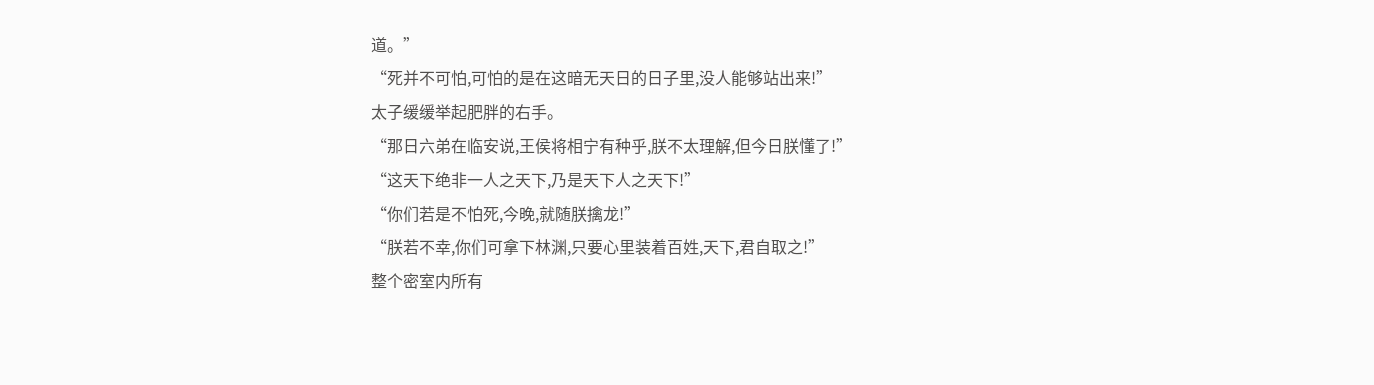道。”
“死并不可怕,可怕的是在这暗无天日的日子里,没人能够站出来!”
太子缓缓举起肥胖的右手。
“那日六弟在临安说,王侯将相宁有种乎,朕不太理解,但今日朕懂了!”
“这天下绝非一人之天下,乃是天下人之天下!”
“你们若是不怕死,今晚,就随朕擒龙!”
“朕若不幸,你们可拿下林渊,只要心里装着百姓,天下,君自取之!”
整个密室内所有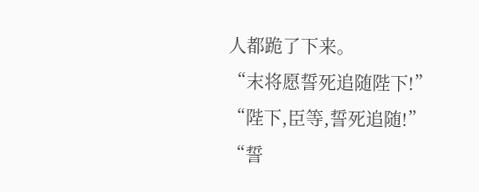人都跪了下来。
“末将愿誓死追随陛下!”
“陛下,臣等,誓死追随!”
“誓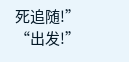死追随!”
“出发!”